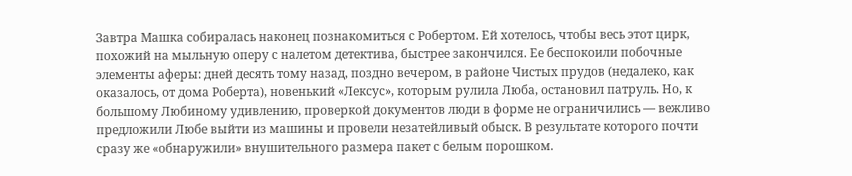Завтра Машка собиралась наконец познакомиться с Робертом. Ей хотелось, чтобы весь этот цирк, похожий на мыльную оперу с налетом детектива, быстрее закончился. Ее беспокоили побочные элементы аферы: дней десять тому назад, поздно вечером, в районе Чистых прудов (недалеко, как оказалось, от дома Роберта), новенький «Лексус», которым рулила Люба, остановил патруль. Но, к большому Любиному удивлению, проверкой документов люди в форме не ограничились — вежливо предложили Любе выйти из машины и провели незатейливый обыск. В результате которого почти сразу же «обнаружили» внушительного размера пакет с белым порошком.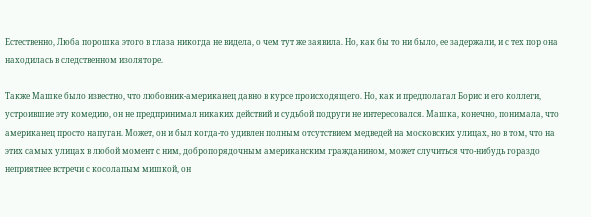Естественно, Люба порошка этого в глаза никогда не видела, о чем тут же заявила. Но, как бы то ни было, ее задержали, и с тех пор она находилась в следственном изоляторе.

Также Машке было известно, что любовник-американец давно в курсе происходящего. Но, как и предполагал Борис и его коллеги, устроившие эту комедию, он не предпринимал никаких действий и судьбой подруги не интересовался. Машка, конечно, понимала, что американец просто напуган. Может, он и был когда-то удивлен полным отсутствием медведей на московских улицах, но в том, что на этих самых улицах в любой момент с ним, добропорядочным американским гражданином, может случиться что-нибудь гораздо неприятнее встречи с косолапым мишкой, он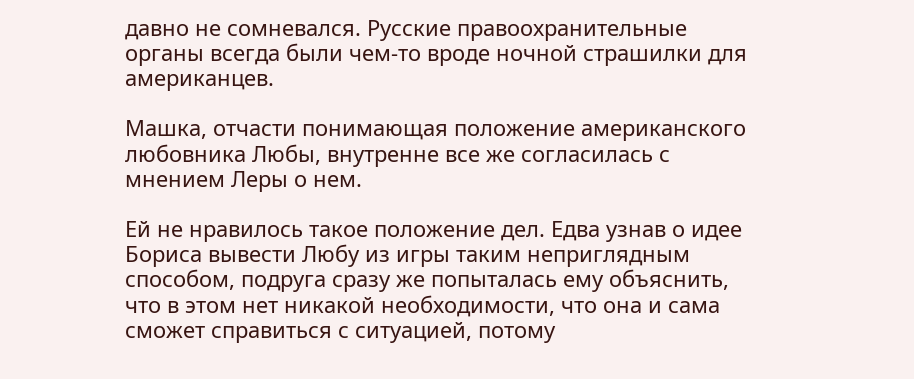давно не сомневался. Русские правоохранительные органы всегда были чем-то вроде ночной страшилки для американцев.

Машка, отчасти понимающая положение американского любовника Любы, внутренне все же согласилась с мнением Леры о нем.

Ей не нравилось такое положение дел. Едва узнав о идее Бориса вывести Любу из игры таким неприглядным способом, подруга сразу же попыталась ему объяснить, что в этом нет никакой необходимости, что она и сама сможет справиться с ситуацией, потому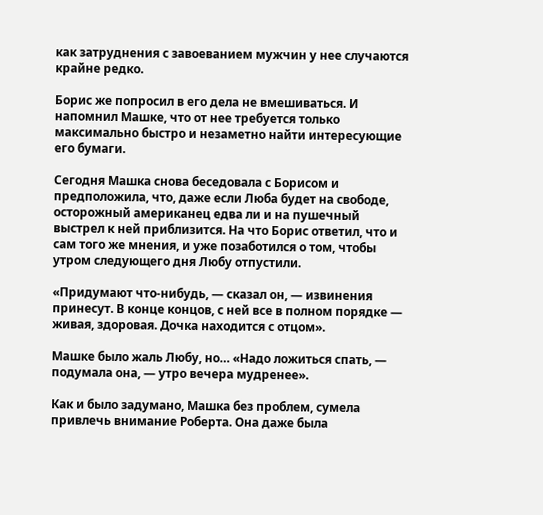как затруднения с завоеванием мужчин у нее случаются крайне редко.

Борис же попросил в его дела не вмешиваться. И напомнил Машке, что от нее требуется только максимально быстро и незаметно найти интересующие его бумаги.

Сегодня Машка снова беседовала с Борисом и предположила, что, даже если Люба будет на свободе, осторожный американец едва ли и на пушечный выстрел к ней приблизится. На что Борис ответил, что и сам того же мнения, и уже позаботился о том, чтобы утром следующего дня Любу отпустили.

«Придумают что-нибудь, — сказал он, — извинения принесут. В конце концов, с ней все в полном порядке — живая, здоровая. Дочка находится с отцом».

Машке было жаль Любу, но… «Надо ложиться спать, — подумала она, — утро вечера мудренее».

Как и было задумано, Машка без проблем, сумела привлечь внимание Роберта. Она даже была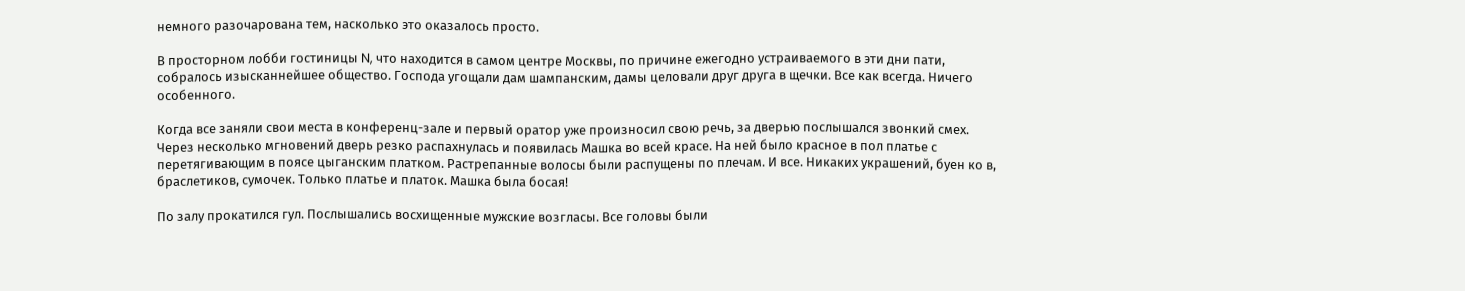немного разочарована тем, насколько это оказалось просто.

В просторном лобби гостиницы N, что находится в самом центре Москвы, по причине ежегодно устраиваемого в эти дни пати, собралось изысканнейшее общество. Господа угощали дам шампанским, дамы целовали друг друга в щечки. Все как всегда. Ничего особенного.

Когда все заняли свои места в конференц-зале и первый оратор уже произносил свою речь, за дверью послышался звонкий смех. Через несколько мгновений дверь резко распахнулась и появилась Машка во всей красе. На ней было красное в пол платье с перетягивающим в поясе цыганским платком. Растрепанные волосы были распущены по плечам. И все. Никаких украшений, буен ко в, браслетиков, сумочек. Только платье и платок. Машка была босая!

По залу прокатился гул. Послышались восхищенные мужские возгласы. Все головы были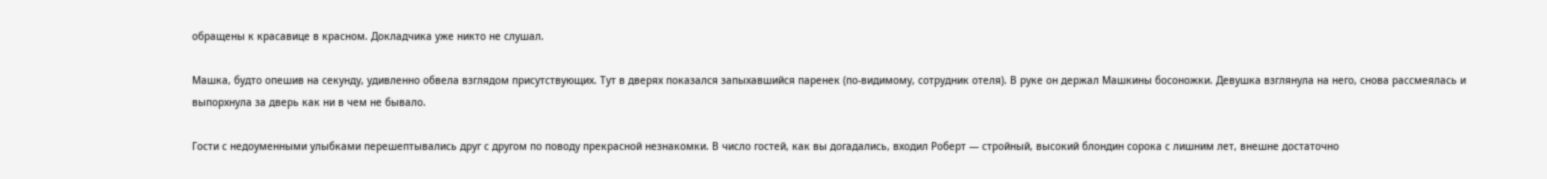обращены к красавице в красном. Докладчика уже никто не слушал.

Машка, будто опешив на секунду, удивленно обвела взглядом присутствующих. Тут в дверях показался запыхавшийся паренек (по-видимому, сотрудник отеля). В руке он держал Машкины босоножки. Девушка взглянула на него, снова рассмеялась и выпорхнула за дверь как ни в чем не бывало.

Гости с недоуменными улыбками перешептывались друг с другом по поводу прекрасной незнакомки. В число гостей, как вы догадались, входил Роберт — стройный, высокий блондин сорока с лишним лет, внешне достаточно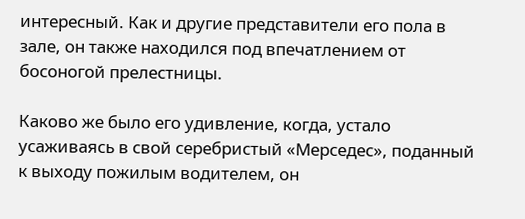интересный. Как и другие представители его пола в зале, он также находился под впечатлением от босоногой прелестницы.

Каково же было его удивление, когда, устало усаживаясь в свой серебристый «Мерседес», поданный к выходу пожилым водителем, он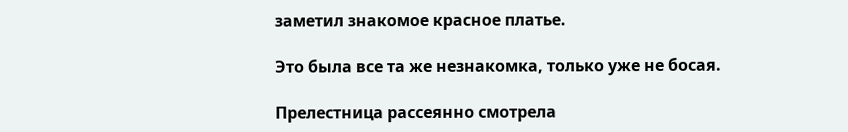заметил знакомое красное платье.

Это была все та же незнакомка, только уже не босая.

Прелестница рассеянно смотрела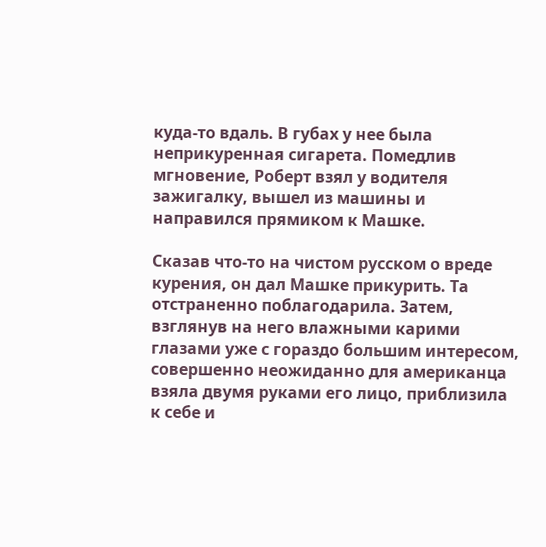куда-то вдаль. В губах у нее была неприкуренная сигарета. Помедлив мгновение, Роберт взял у водителя зажигалку, вышел из машины и направился прямиком к Машке.

Сказав что-то на чистом русском о вреде курения, он дал Машке прикурить. Та отстраненно поблагодарила. Затем, взглянув на него влажными карими глазами уже с гораздо большим интересом, совершенно неожиданно для американца взяла двумя руками его лицо, приблизила к себе и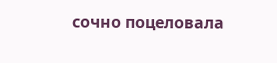сочно поцеловала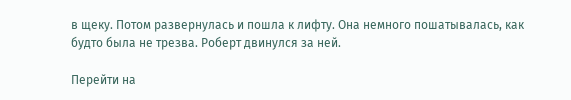в щеку. Потом развернулась и пошла к лифту. Она немного пошатывалась, как будто была не трезва. Роберт двинулся за ней.

Перейти на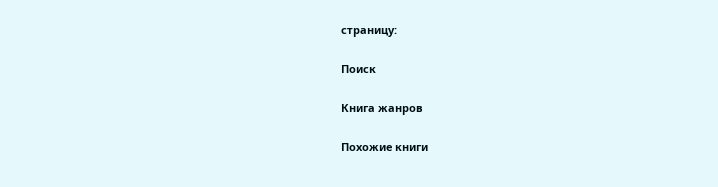страницу:

Поиск

Книга жанров

Похожие книги